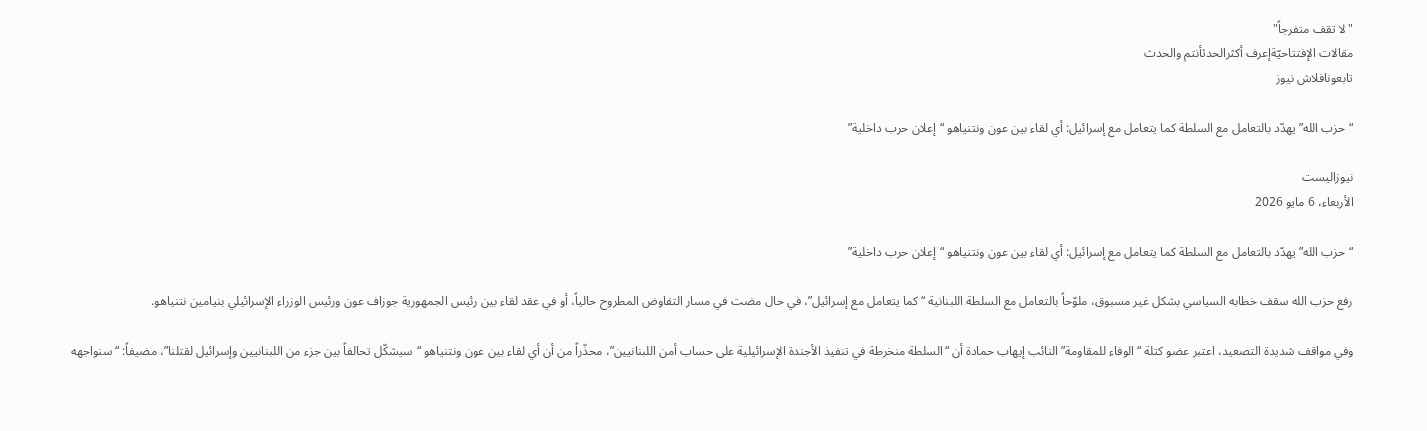"لا تقف متفرجاً"
مقالات الإفتتاحيّةإعرف أكثرالحدثأنتم والحدث
تابعونافلاش نيوز

“حزب الله” يهدّد بالتعامل مع السلطة كما يتعامل مع إسرائيل: أي لقاء بين عون ونتنياهو “إعلان حرب داخلية”

نيوزاليست
الأربعاء، 6 مايو 2026

“حزب الله” يهدّد بالتعامل مع السلطة كما يتعامل مع إسرائيل: أي لقاء بين عون ونتنياهو “إعلان حرب داخلية”

رفع حزب الله سقف خطابه السياسي بشكل غير مسبوق، ملوّحاً بالتعامل مع السلطة اللبنانية “كما يتعامل مع إسرائيل”، في حال مضت في مسار التفاوض المطروح حالياً، أو في عقد لقاء بين رئيس الجمهورية جوزاف عون ورئيس الوزراء الإسرائيلي بنيامين نتنياهو.

وفي مواقف شديدة التصعيد، اعتبر عضو كتلة “الوفاء للمقاومة” النائب إيهاب حمادة أن “السلطة منخرطة في تنفيذ الأجندة الإسرائيلية على حساب أمن اللبنانيين”، محذّراً من أن أي لقاء بين عون ونتنياهو “سيشكّل تحالفاً بين جزء من اللبنانيين وإسرائيل لقتلنا”، مضيفاً: “سنواجهه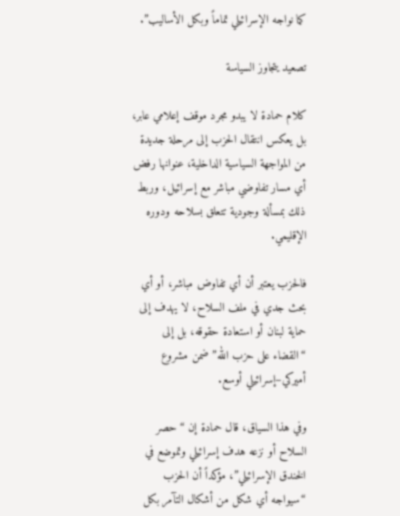كما نواجه الإسرائيلي تماماً وبكل الأساليب”.

تصعيد يتجاوز السياسة

كلام حمادة لا يبدو مجرد موقف إعلامي عابر، بل يعكس انتقال الحزب إلى مرحلة جديدة من المواجهة السياسية الداخلية، عنوانها رفض أي مسار تفاوضي مباشر مع إسرائيل، وربط ذلك بمسألة وجودية تتعلق بسلاحه ودوره الإقليمي.

فالحزب يعتبر أن أي تفاوض مباشر، أو أي بحث جدي في ملف السلاح، لا يهدف إلى حماية لبنان أو استعادة حقوقه، بل إلى “القضاء على حزب الله” ضمن مشروع أميركي–إسرائيلي أوسع.

وفي هذا السياق، قال حمادة إن “حصر السلاح أو نزعه هدف إسرائيلي وتموضع في الخندق الإسرائيلي”، مؤكداً أن الحزب “سيواجه أي شكل من أشكال التآمر بكل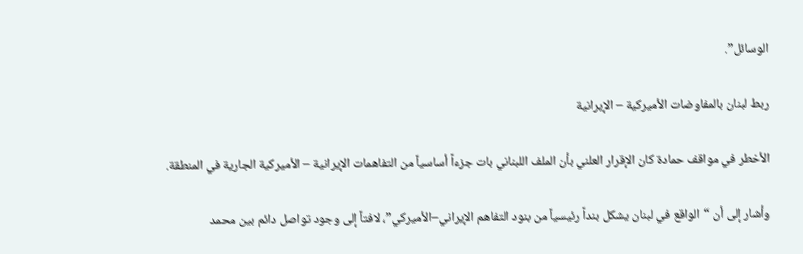الوسائل”.

ربط لبنان بالمفاوضات الأميركية – الإيرانية

الأخطر في مواقف حمادة كان الإقرار العلني بأن الملف اللبناني بات جزءاً أساسياً من التفاهمات الإيرانية – الأميركية الجارية في المنطقة.

وأشار إلى أن “الواقع في لبنان يشكل بنداً رئيسياً من بنود التفاهم الإيراني–الأميركي”، لافتاً إلى وجود تواصل دائم بين محمد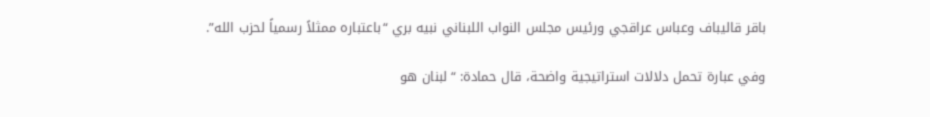باقر قاليباف وعباس عراقجي ورئيس مجلس النواب اللبناني نبيه بري “باعتباره ممثلاً رسمياً لحزب الله”.

وفي عبارة تحمل دلالات استراتيجية واضحة، قال حمادة: “لبنان هو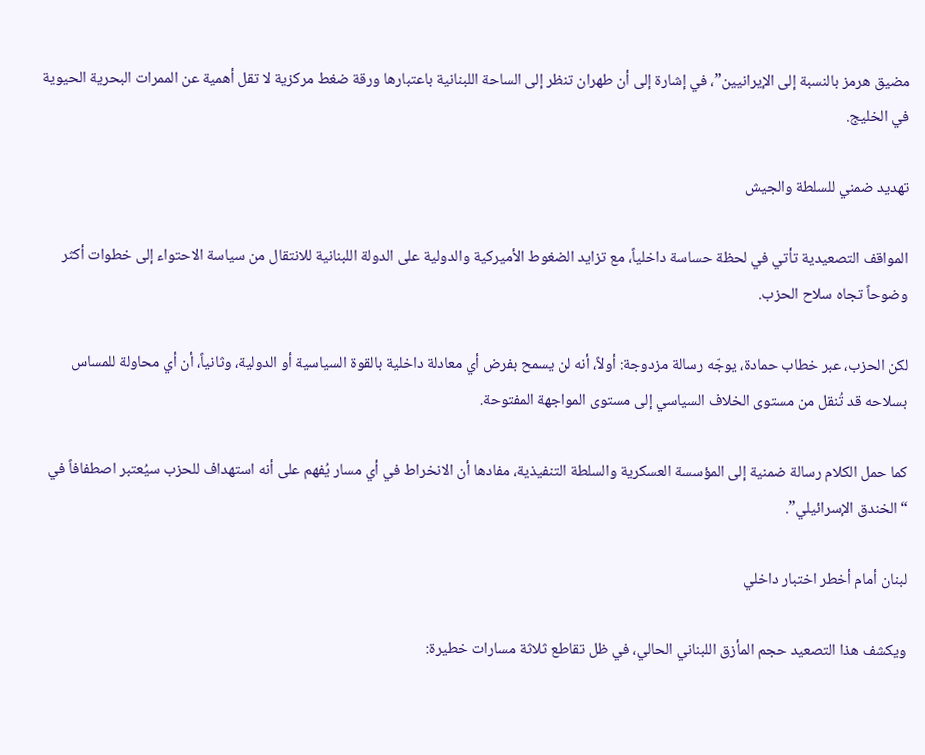مضيق هرمز بالنسبة إلى الإيرانيين”، في إشارة إلى أن طهران تنظر إلى الساحة اللبنانية باعتبارها ورقة ضغط مركزية لا تقل أهمية عن الممرات البحرية الحيوية في الخليج.

تهديد ضمني للسلطة والجيش

المواقف التصعيدية تأتي في لحظة حساسة داخلياً، مع تزايد الضغوط الأميركية والدولية على الدولة اللبنانية للانتقال من سياسة الاحتواء إلى خطوات أكثر وضوحاً تجاه سلاح الحزب.

لكن الحزب، عبر خطاب حمادة، يوجّه رسالة مزدوجة: أولاً، أنه لن يسمح بفرض أي معادلة داخلية بالقوة السياسية أو الدولية، وثانياً، أن أي محاولة للمساس بسلاحه قد تُنقل من مستوى الخلاف السياسي إلى مستوى المواجهة المفتوحة.

كما حمل الكلام رسالة ضمنية إلى المؤسسة العسكرية والسلطة التنفيذية، مفادها أن الانخراط في أي مسار يُفهم على أنه استهداف للحزب سيُعتبر اصطفافاً في “الخندق الإسرائيلي”.

لبنان أمام أخطر اختبار داخلي

ويكشف هذا التصعيد حجم المأزق اللبناني الحالي، في ظل تقاطع ثلاثة مسارات خطيرة: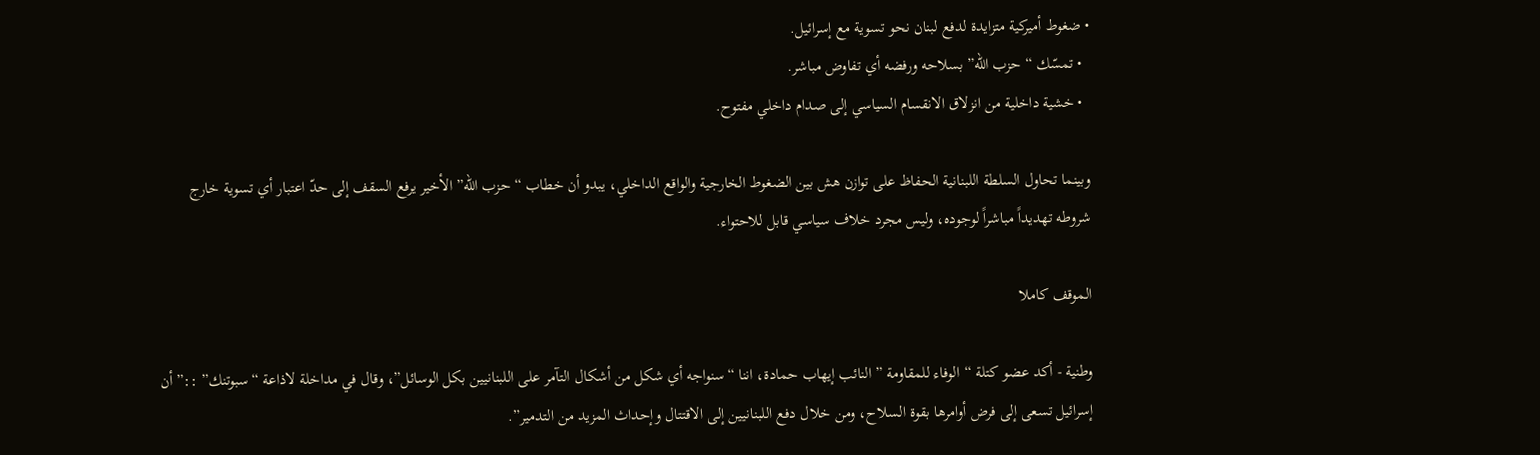• ضغوط أميركية متزايدة لدفع لبنان نحو تسوية مع إسرائيل.
  • تمسّك “حزب الله” بسلاحه ورفضه أي تفاوض مباشر.
  • خشية داخلية من انزلاق الانقسام السياسي إلى صدام داخلي مفتوح.

وبينما تحاول السلطة اللبنانية الحفاظ على توازن هش بين الضغوط الخارجية والواقع الداخلي، يبدو أن خطاب “حزب الله” الأخير يرفع السقف إلى حدّ اعتبار أي تسوية خارج شروطه تهديداً مباشراً لوجوده، وليس مجرد خلاف سياسي قابل للاحتواء.

الموقف كاملا

وطنية - أكد عضو كتلة “الوفاء للمقاومة ” النائب إيهاب حمادة، اننا “سنواجه أي شكل من أشكال التآمر على اللبنانيين بكل الوسائل”، وقال في مداخلة لاذاعة “سبوتنك” ::” أن إسرائيل تسعى إلى فرض أوامرها بقوة السلاح، ومن خلال دفع اللبنانيين إلى الاقتتال وإحداث المزيد من التدمير”.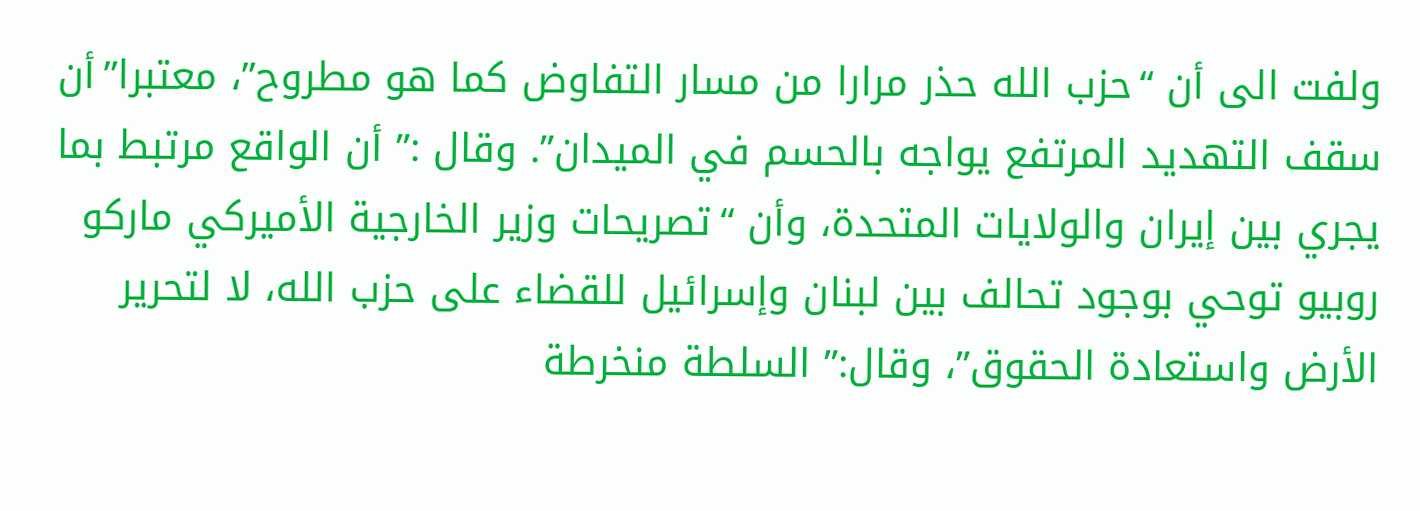ولفت الى أن “حزب الله حذر مرارا من مسار التفاوض كما هو مطروح”، معتبرا”أن سقف التهديد المرتفع يواجه بالحسم في الميدان”. وقال :” أن الواقع مرتبط بما يجري بين إيران والولايات المتحدة، وأن “تصريحات وزير الخارجية الأميركي ماركو روبيو توحي بوجود تحالف بين لبنان وإسرائيل للقضاء على حزب الله، لا لتحرير الأرض واستعادة الحقوق”، وقال:” السلطة منخرطة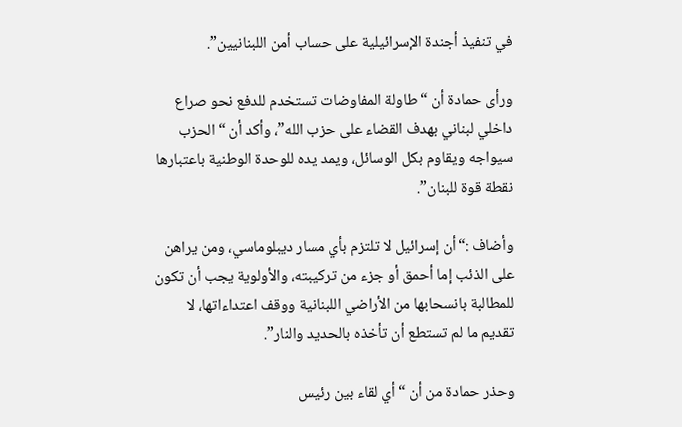في تنفيذ أجندة الإسرائيلية على حساب أمن اللبنانيين”.

ورأى حمادة أن “طاولة المفاوضات تستخدم للدفع نحو صراع داخلي لبناني بهدف القضاء على حزب الله”، وأكد أن “الحزب سيواجه ويقاوم بكل الوسائل، ويمد يده للوحدة الوطنية باعتبارها نقطة قوة للبنان”.

وأضاف :“أن إسرائيل لا تلتزم بأي مسار ديبلوماسي، ومن يراهن على الذئب إما أحمق أو جزء من تركيبته، والأولوية يجب أن تكون للمطالبة بانسحابها من الأراضي اللبنانية ووقف اعتداءاتها، لا تقديم ما لم تستطع أن تأخذه بالحديد والنار”.

وحذر حمادة من أن “أي لقاء بين رئيس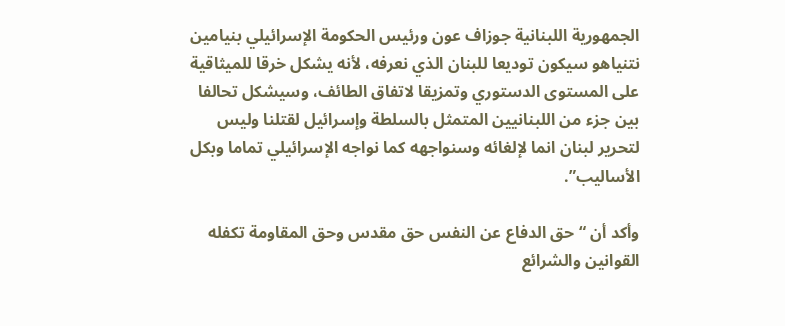الجمهورية اللبنانية جوزاف عون ورئيس الحكومة الإسرائيلي بنيامين نتنياهو سيكون توديعا للبنان الذي نعرفه، لأنه يشكل خرقا للميثاقية على المستوى الدستوري وتمزيقا لاتفاق الطائف، وسيشكل تحالفا بين جزء من اللبنانيين المتمثل بالسلطة وإسرائيل لقتلنا وليس لتحرير لبنان انما لإلغائه وسنواجهه كما نواجه الإسرائيلي تماما وبكل الأساليب”.

وأكد أن “حق الدفاع عن النفس حق مقدس وحق المقاومة تكفله القوانين والشرائع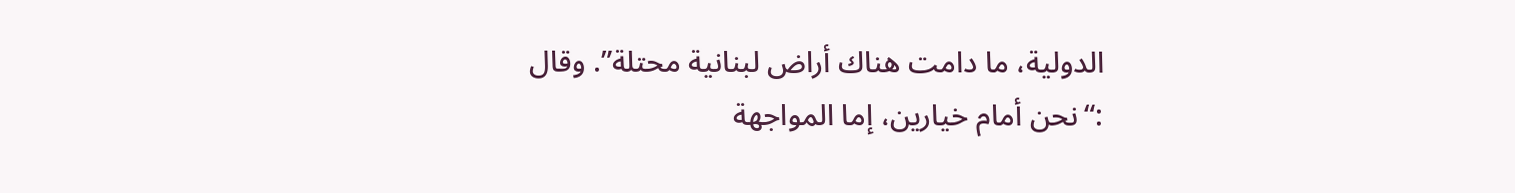الدولية، ما دامت هناك أراض لبنانية محتلة”. وقال :“نحن أمام خيارين، إما المواجهة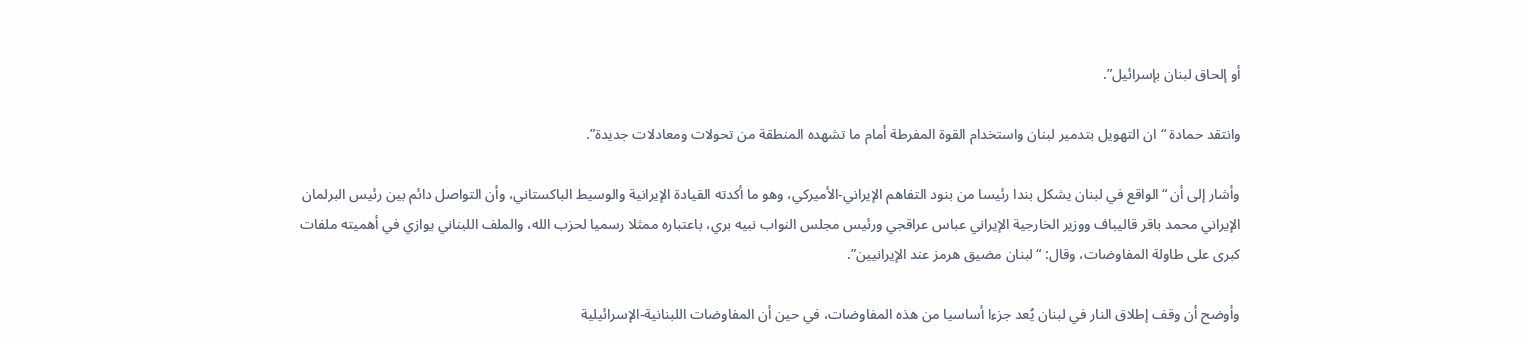أو إلحاق لبنان بإسرائيل”.

وانتقد حمادة “ان التهويل بتدمير لبنان واستخدام القوة المفرطة أمام ما تشهده المنطقة من تحولات ومعادلات جديدة”.

وأشار إلى أن “الواقع في لبنان يشكل بندا رئيسا من بنود التفاهم الإيراني-الأميركي، وهو ما أكدته القيادة الإيرانية والوسيط الباكستاني، وأن التواصل دائم بين رئيس البرلمان الإيراني محمد باقر قاليباف ووزير الخارجية الإيراني عباس عراقجي ورئيس مجلس النواب نبيه بري، باعتباره ممثلا رسميا لحزب الله، والملف اللبناني يوازي في أهميته ملفات كبرى على طاولة المفاوضات، وقال: “لبنان مضيق هرمز عند الإيرانيين”.

وأوضح أن وقف إطلاق النار في لبنان يُعد جزءا أساسيا من هذه المفاوضات، في حين أن المفاوضات اللبنانية-الإسرائيلية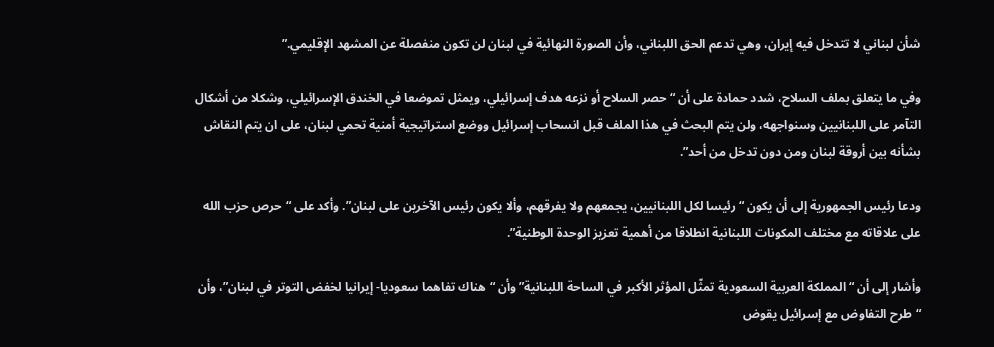شأن لبناني لا تتدخل فيه إيران، وهي تدعم الحق اللبناني، وأن الصورة النهائية في لبنان لن تكون منفصلة عن المشهد الإقليمي.”

وفي ما يتعلق بملف السلاح، شدد حمادة على أن “حصر السلاح أو نزعه هدف إسرائيلي، ويمثل تموضعا في الخندق الإسرائيلي، وشكلا من أشكال التآمر على اللبنانيين وسنواجهه، ولن يتم البحث في هذا الملف قبل انسحاب إسرائيل ووضع استراتيجية أمنية تحمي لبنان، على ان يتم النقاش بشأنه بين أروقة لبنان ومن دون تدخل من أحد”.

ودعا رئيس الجمهورية إلى أن يكون “رئيسا لكل اللبنانيين، يجمعهم ولا يفرقهم، وألا يكون رئيس الآخرين على لبنان”. وأكد على “حرص حزب الله على علاقاته مع مختلف المكونات اللبنانية انطلاقا من أهمية تعزيز الوحدة الوطنية”.

وأشار إلى أن “المملكة العربية السعودية تمثّل المؤثر الأكبر في الساحة اللبنانية” وأن “هناك تفاهما سعوديا- إيرانيا لخفض التوتر في لبنان”، وأن “طرح التفاوض مع إسرائيل يقوض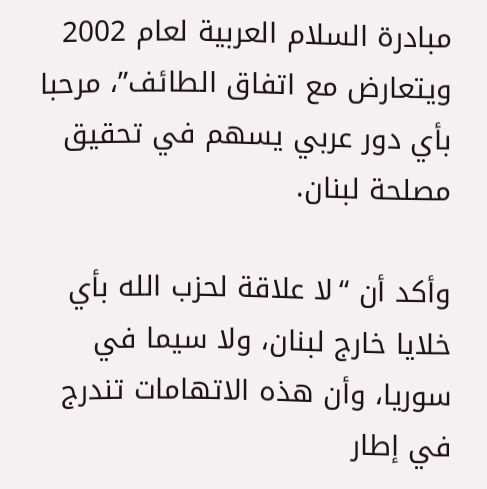مبادرة السلام العربية لعام 2002 ويتعارض مع اتفاق الطائف”، مرحبا بأي دور عربي يسهم في تحقيق مصلحة لبنان.

وأكد أن “لا علاقة لحزب الله بأي خلايا خارج لبنان، ولا سيما في سوريا، وأن هذه الاتهامات تندرج في إطار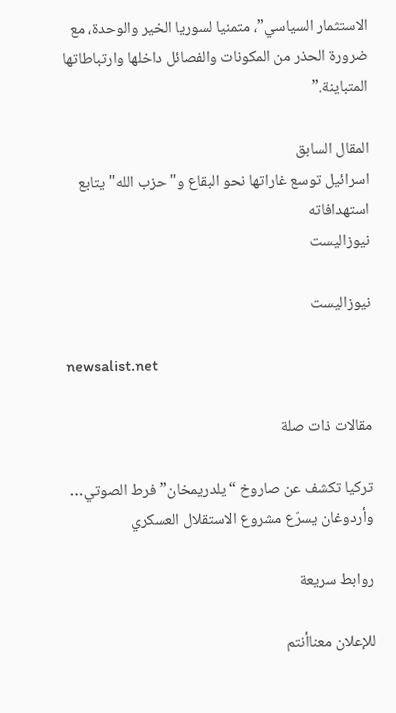الاستثمار السياسي”، متمنيا لسوريا الخير والوحدة، مع ضرورة الحذر من المكونات والفصائل داخلها وارتباطاتها المتباينة.”

المقال السابق
اسرائيل توسع غاراتها نحو البقاع و"حزب الله" يتابع استهدافاته
نيوزاليست

نيوزاليست

newsalist.net

مقالات ذات صلة

تركيا تكشف عن صاروخ “يلدريمخان” فرط الصوتي… وأردوغان يسرّع مشروع الاستقلال العسكري

روابط سريعة

للإعلان معناأنتم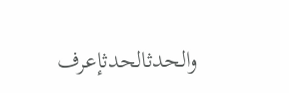والحدثالحدثإعرف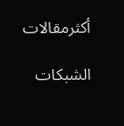أكثرمقالات

الشبكات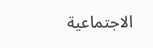الاجتماعية